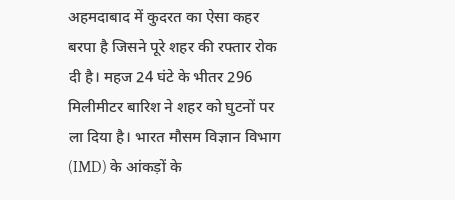अहमदाबाद में कुदरत का ऐसा कहर बरपा है जिसने पूरे शहर की रफ्तार रोक दी है। महज 24 घंटे के भीतर 296 मिलीमीटर बारिश ने शहर को घुटनों पर ला दिया है। भारत मौसम विज्ञान विभाग (IMD) के आंकड़ों के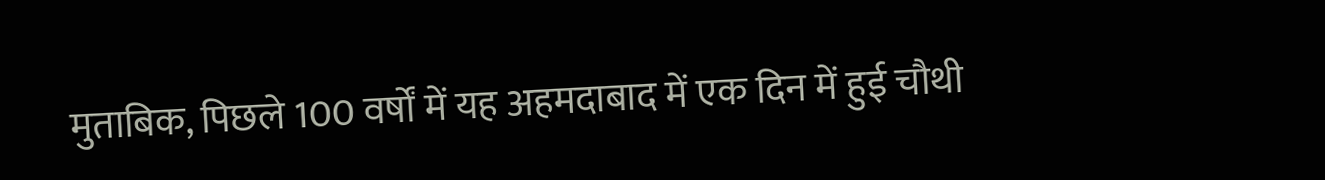मुताबिक, पिछले 100 वर्षों में यह अहमदाबाद में एक दिन में हुई चौथी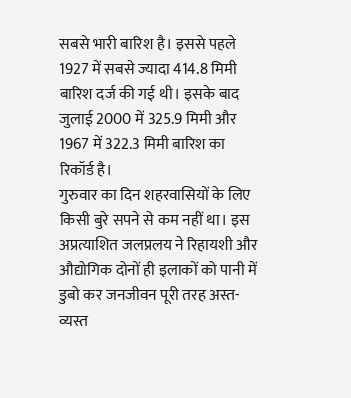सबसे भारी बारिश है। इससे पहले 1927 में सबसे ज्यादा 414.8 मिमी बारिश दर्ज की गई थी। इसके बाद जुलाई 2000 में 325.9 मिमी और 1967 में 322.3 मिमी बारिश का रिकॉर्ड है।
गुरुवार का दिन शहरवासियों के लिए किसी बुरे सपने से कम नहीं था। इस अप्रत्याशित जलप्रलय ने रिहायशी और औद्योगिक दोनों ही इलाकों को पानी में डुबो कर जनजीवन पूरी तरह अस्त-व्यस्त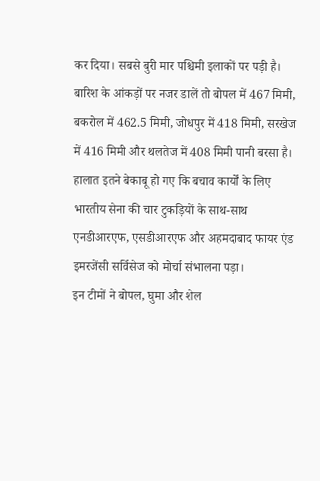कर दिया। सबसे बुरी मार पश्चिमी इलाकों पर पड़ी है।
बारिश के आंकड़ों पर नजर डालें तो बोपल में 467 मिमी, बकरोल में 462.5 मिमी, जोधपुर में 418 मिमी, सरखेज में 416 मिमी और थलतेज में 408 मिमी पानी बरसा है।
हालात इतने बेकाबू हो गए कि बचाव कार्यों के लिए भारतीय सेना की चार टुकड़ियों के साथ-साथ एनडीआरएफ, एसडीआरएफ और अहमदाबाद फायर एंड इमरजेंसी सर्विसेज को मोर्चा संभालना पड़ा।
इन टीमों ने बोपल, घुमा और शेल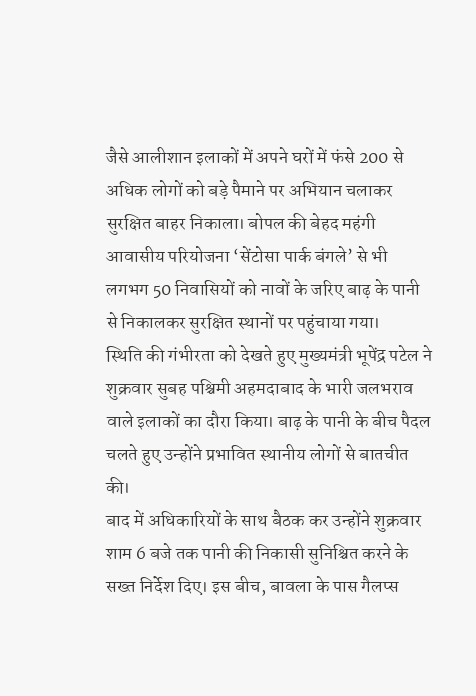जैसे आलीशान इलाकों में अपने घरों में फंसे 200 से अधिक लोगों को बड़े पैमाने पर अभियान चलाकर सुरक्षित बाहर निकाला। बोपल की बेहद महंगी आवासीय परियोजना ‘सेंटोसा पार्क बंगले’ से भी लगभग 50 निवासियों को नावों के जरिए बाढ़ के पानी से निकालकर सुरक्षित स्थानों पर पहुंचाया गया।
स्थिति की गंभीरता को देखते हुए मुख्यमंत्री भूपेंद्र पटेल ने शुक्रवार सुबह पश्चिमी अहमदाबाद के भारी जलभराव वाले इलाकों का दौरा किया। बाढ़ के पानी के बीच पैदल चलते हुए उन्होंने प्रभावित स्थानीय लोगों से बातचीत की।
बाद में अधिकारियों के साथ बैठक कर उन्होंने शुक्रवार शाम 6 बजे तक पानी की निकासी सुनिश्चित करने के सख्त निर्देश दिए। इस बीच, बावला के पास गैलप्स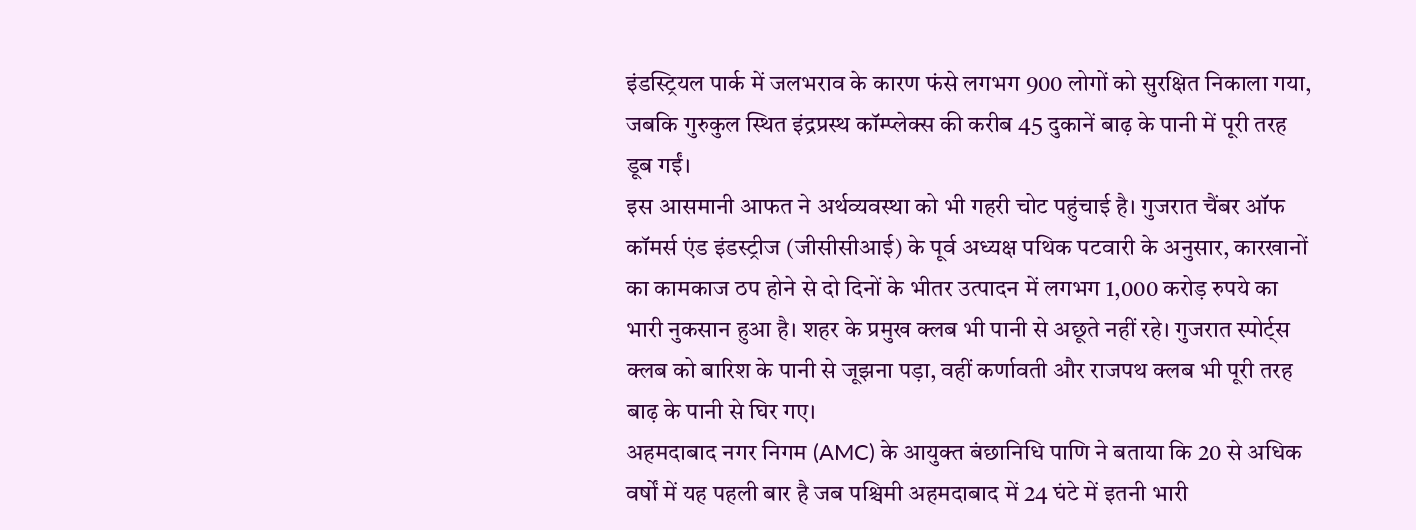इंडस्ट्रियल पार्क में जलभराव के कारण फंसे लगभग 900 लोगों को सुरक्षित निकाला गया, जबकि गुरुकुल स्थित इंद्रप्रस्थ कॉम्प्लेक्स की करीब 45 दुकानें बाढ़ के पानी में पूरी तरह डूब गईं।
इस आसमानी आफत ने अर्थव्यवस्था को भी गहरी चोट पहुंचाई है। गुजरात चैंबर ऑफ कॉमर्स एंड इंडस्ट्रीज (जीसीसीआई) के पूर्व अध्यक्ष पथिक पटवारी के अनुसार, कारखानों का कामकाज ठप होने से दो दिनों के भीतर उत्पादन में लगभग 1,000 करोड़ रुपये का भारी नुकसान हुआ है। शहर के प्रमुख क्लब भी पानी से अछूते नहीं रहे। गुजरात स्पोर्ट्स क्लब को बारिश के पानी से जूझना पड़ा, वहीं कर्णावती और राजपथ क्लब भी पूरी तरह बाढ़ के पानी से घिर गए।
अहमदाबाद नगर निगम (AMC) के आयुक्त बंछानिधि पाणि ने बताया कि 20 से अधिक वर्षों में यह पहली बार है जब पश्चिमी अहमदाबाद में 24 घंटे में इतनी भारी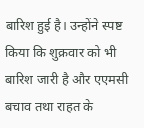बारिश हुई है। उन्होंने स्पष्ट किया कि शुक्रवार को भी बारिश जारी है और एएमसी बचाव तथा राहत के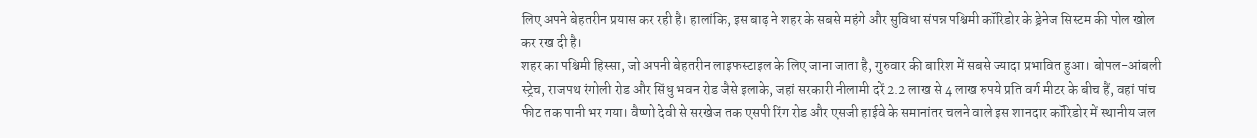लिए अपने बेहतरीन प्रयास कर रही है। हालांकि, इस बाढ़ ने शहर के सबसे महंगे और सुविधा संपन्न पश्चिमी कॉरिडोर के ड्रेनेज सिस्टम की पोल खोल कर रख दी है।
शहर का पश्चिमी हिस्सा, जो अपनी बेहतरीन लाइफस्टाइल के लिए जाना जाता है, गुरुवार की बारिश में सबसे ज्यादा प्रभावित हुआ। बोपल-आंबली स्ट्रेच, राजपथ रंगोली रोड और सिंधु भवन रोड जैसे इलाके, जहां सरकारी नीलामी दरें 2.2 लाख से 4 लाख रुपये प्रति वर्ग मीटर के बीच हैं, वहां पांच फीट तक पानी भर गया। वैष्णो देवी से सरखेज तक एसपी रिंग रोड और एसजी हाईवे के समानांतर चलने वाले इस शानदार कॉरिडोर में स्थानीय जल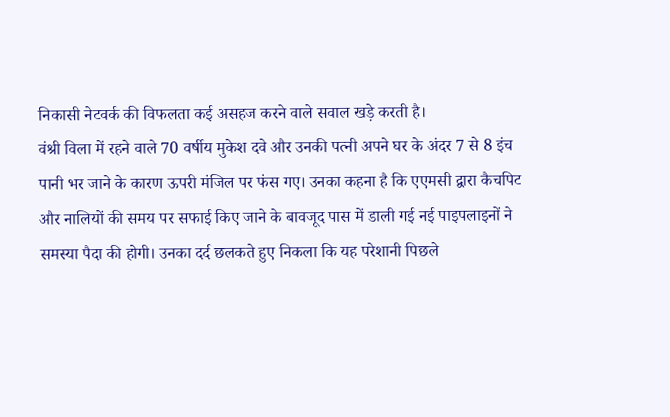निकासी नेटवर्क की विफलता कई असहज करने वाले सवाल खड़े करती है।
वंश्री विला में रहने वाले 70 वर्षीय मुकेश दवे और उनकी पत्नी अपने घर के अंदर 7 से 8 इंच पानी भर जाने के कारण ऊपरी मंजिल पर फंस गए। उनका कहना है कि एएमसी द्वारा कैचपिट और नालियों की समय पर सफाई किए जाने के बावजूद पास में डाली गई नई पाइपलाइनों ने समस्या पैदा की होगी। उनका दर्द छलकते हुए निकला कि यह परेशानी पिछले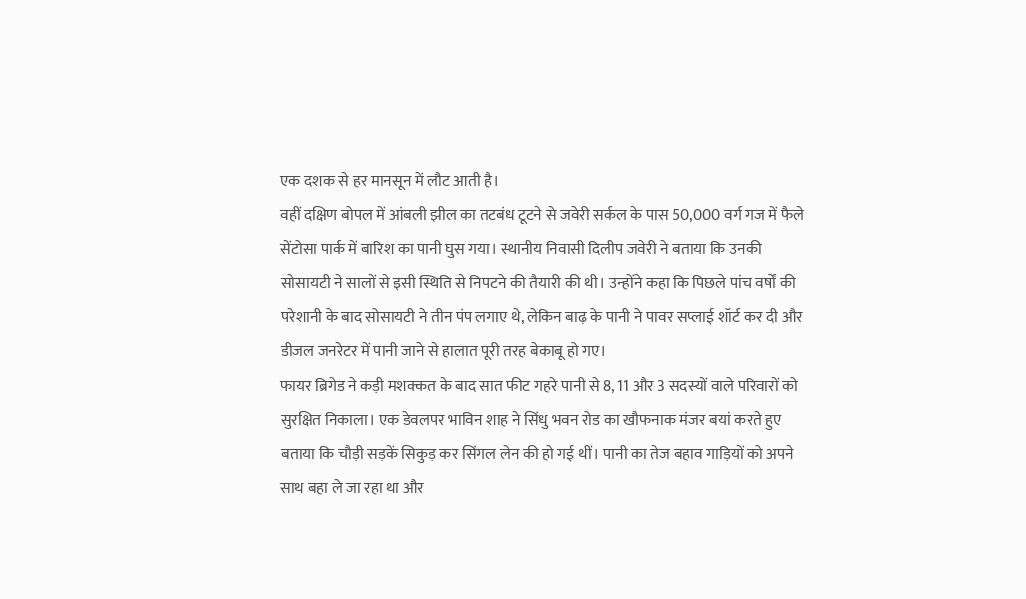एक दशक से हर मानसून में लौट आती है।
वहीं दक्षिण बोपल में आंबली झील का तटबंध टूटने से जवेरी सर्कल के पास 50,000 वर्ग गज में फैले सेंटोसा पार्क में बारिश का पानी घुस गया। स्थानीय निवासी दिलीप जवेरी ने बताया कि उनकी सोसायटी ने सालों से इसी स्थिति से निपटने की तैयारी की थी। उन्होंने कहा कि पिछले पांच वर्षों की परेशानी के बाद सोसायटी ने तीन पंप लगाए थे, लेकिन बाढ़ के पानी ने पावर सप्लाई शॉर्ट कर दी और डीजल जनरेटर में पानी जाने से हालात पूरी तरह बेकाबू हो गए।
फायर ब्रिगेड ने कड़ी मशक्कत के बाद सात फीट गहरे पानी से 8, 11 और 3 सदस्यों वाले परिवारों को सुरक्षित निकाला। एक डेवलपर भाविन शाह ने सिंधु भवन रोड का खौफनाक मंजर बयां करते हुए बताया कि चौड़ी सड़कें सिकुड़ कर सिंगल लेन की हो गई थीं। पानी का तेज बहाव गाड़ियों को अपने साथ बहा ले जा रहा था और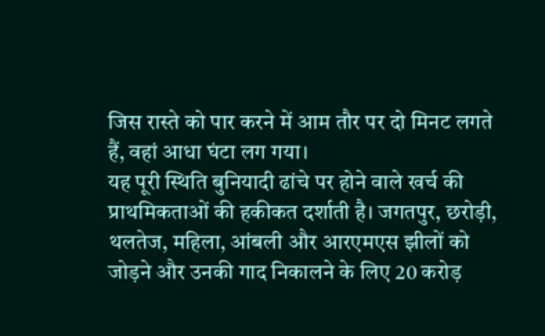जिस रास्ते को पार करने में आम तौर पर दो मिनट लगते हैं, वहां आधा घंटा लग गया।
यह पूरी स्थिति बुनियादी ढांचे पर होने वाले खर्च की प्राथमिकताओं की हकीकत दर्शाती है। जगतपुर, छरोड़ी, थलतेज, महिला, आंबली और आरएमएस झीलों को जोड़ने और उनकी गाद निकालने के लिए 20 करोड़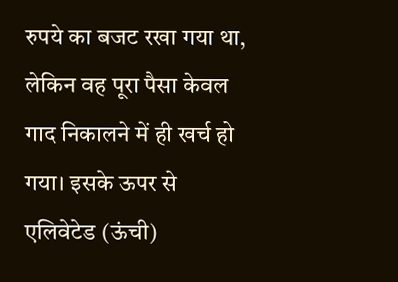रुपये का बजट रखा गया था, लेकिन वह पूरा पैसा केवल गाद निकालने में ही खर्च हो गया। इसके ऊपर से एलिवेटेड (ऊंची)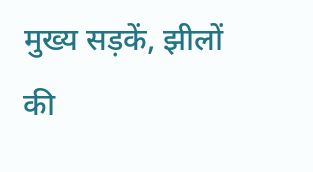मुख्य सड़कें, झीलों की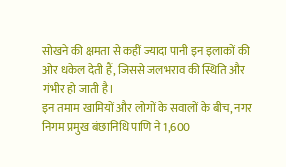सोखने की क्षमता से कहीं ज्यादा पानी इन इलाकों की ओर धकेल देती हैं, जिससे जलभराव की स्थिति और गंभीर हो जाती है।
इन तमाम खामियों और लोगों के सवालों के बीच, नगर निगम प्रमुख बंछानिधि पाणि ने 1,600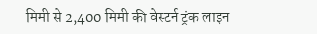मिमी से 2,400 मिमी की वेस्टर्न ट्रंक लाइन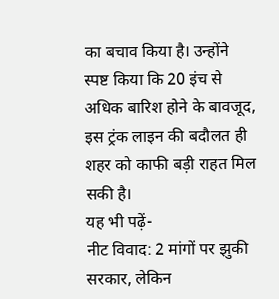का बचाव किया है। उन्होंने स्पष्ट किया कि 20 इंच से अधिक बारिश होने के बावजूद, इस ट्रंक लाइन की बदौलत ही शहर को काफी बड़ी राहत मिल सकी है।
यह भी पढ़ें-
नीट विवाद: 2 मांगों पर झुकी सरकार, लेकिन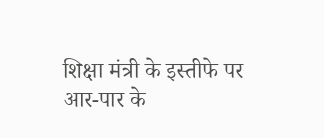शिक्षा मंत्री के इस्तीफे पर आर-पार के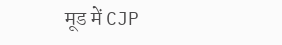मूड में CJP